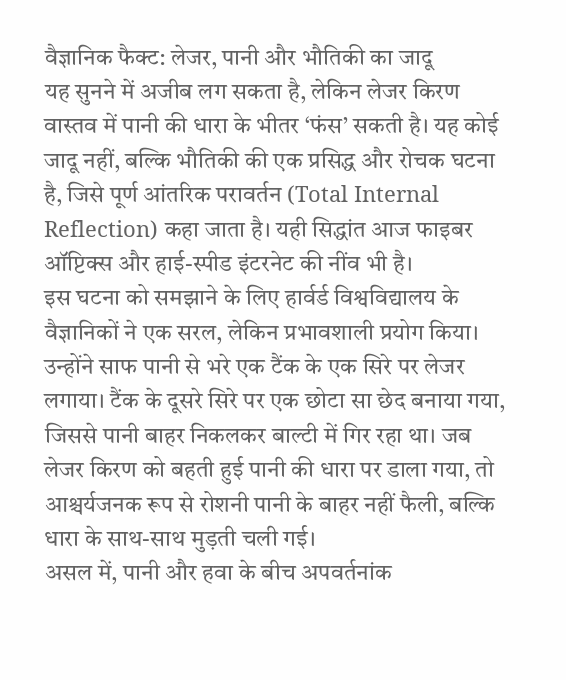वैज्ञानिक फैक्ट: लेजर, पानी और भौतिकी का जादू
यह सुनने में अजीब लग सकता है, लेकिन लेजर किरण वास्तव में पानी की धारा के भीतर ‘फंस’ सकती है। यह कोई जादू नहीं, बल्कि भौतिकी की एक प्रसिद्ध और रोचक घटना है, जिसे पूर्ण आंतरिक परावर्तन (Total Internal Reflection) कहा जाता है। यही सिद्धांत आज फाइबर ऑप्टिक्स और हाई-स्पीड इंटरनेट की नींव भी है।
इस घटना को समझाने के लिए हार्वर्ड विश्वविद्यालय के वैज्ञानिकों ने एक सरल, लेकिन प्रभावशाली प्रयोग किया। उन्होंने साफ पानी से भरे एक टैंक के एक सिरे पर लेजर लगाया। टैंक के दूसरे सिरे पर एक छोटा सा छेद बनाया गया, जिससे पानी बाहर निकलकर बाल्टी में गिर रहा था। जब लेजर किरण को बहती हुई पानी की धारा पर डाला गया, तो आश्चर्यजनक रूप से रोशनी पानी के बाहर नहीं फैली, बल्कि धारा के साथ-साथ मुड़ती चली गई।
असल में, पानी और हवा के बीच अपवर्तनांक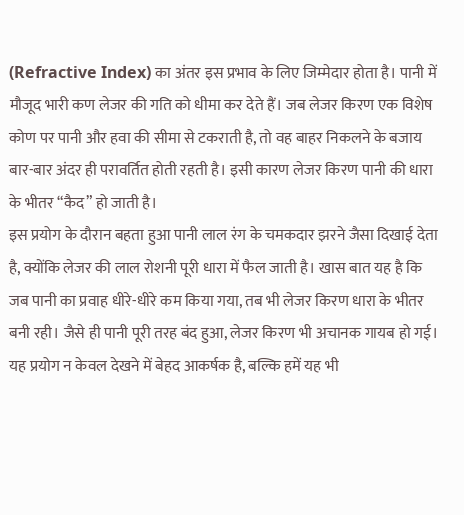(Refractive Index) का अंतर इस प्रभाव के लिए जिम्मेदार होता है। पानी में मौजूद भारी कण लेजर की गति को धीमा कर देते हैं। जब लेजर किरण एक विशेष कोण पर पानी और हवा की सीमा से टकराती है, तो वह बाहर निकलने के बजाय बार-बार अंदर ही परावर्तित होती रहती है। इसी कारण लेजर किरण पानी की धारा के भीतर “कैद” हो जाती है।
इस प्रयोग के दौरान बहता हुआ पानी लाल रंग के चमकदार झरने जैसा दिखाई देता है, क्योंकि लेजर की लाल रोशनी पूरी धारा में फैल जाती है। खास बात यह है कि जब पानी का प्रवाह धीरे-धीरे कम किया गया, तब भी लेजर किरण धारा के भीतर बनी रही। जैसे ही पानी पूरी तरह बंद हुआ, लेजर किरण भी अचानक गायब हो गई। यह प्रयोग न केवल देखने में बेहद आकर्षक है, बल्कि हमें यह भी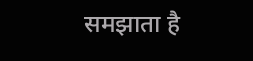समझाता है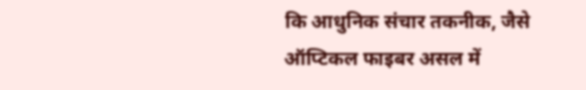कि आधुनिक संचार तकनीक, जैसे ऑप्टिकल फाइबर असल में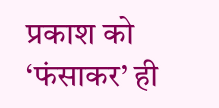प्रकाश को ‘फंसाकर’ ही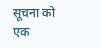सूचना को एक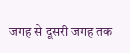जगह से दूसरी जगह तक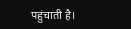पहुंचाती है।